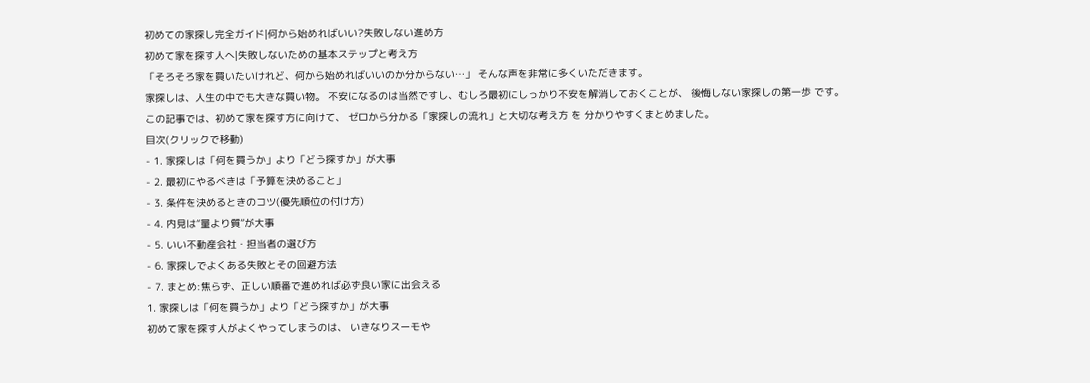初めての家探し完全ガイド|何から始めればいい?失敗しない進め方
初めて家を探す人へ|失敗しないための基本ステップと考え方
「そろそろ家を買いたいけれど、何から始めればいいのか分からない…」 そんな声を非常に多くいただきます。
家探しは、人生の中でも大きな買い物。 不安になるのは当然ですし、むしろ最初にしっかり不安を解消しておくことが、 後悔しない家探しの第一歩 です。
この記事では、初めて家を探す方に向けて、 ゼロから分かる「家探しの流れ」と大切な考え方 を 分かりやすくまとめました。
目次(クリックで移動)
- 1. 家探しは「何を買うか」より「どう探すか」が大事
- 2. 最初にやるべきは「予算を決めること」
- 3. 条件を決めるときのコツ(優先順位の付け方)
- 4. 内見は“量より質”が大事
- 5. いい不動産会社・担当者の選び方
- 6. 家探しでよくある失敗とその回避方法
- 7. まとめ:焦らず、正しい順番で進めれば必ず良い家に出会える
1. 家探しは「何を買うか」より「どう探すか」が大事
初めて家を探す人がよくやってしまうのは、 いきなりスーモや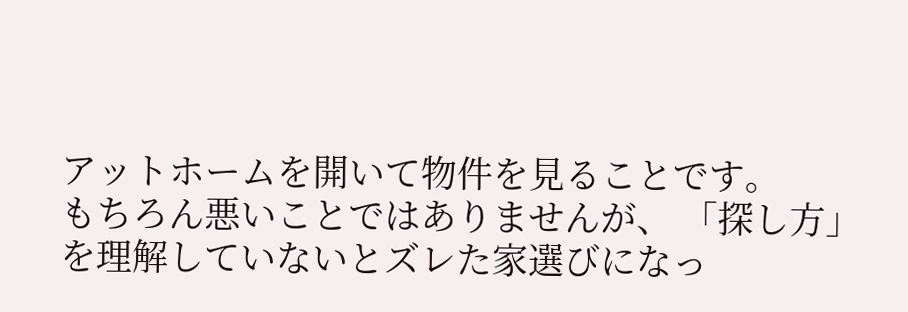アットホームを開いて物件を見ることです。
もちろん悪いことではありませんが、 「探し方」を理解していないとズレた家選びになっ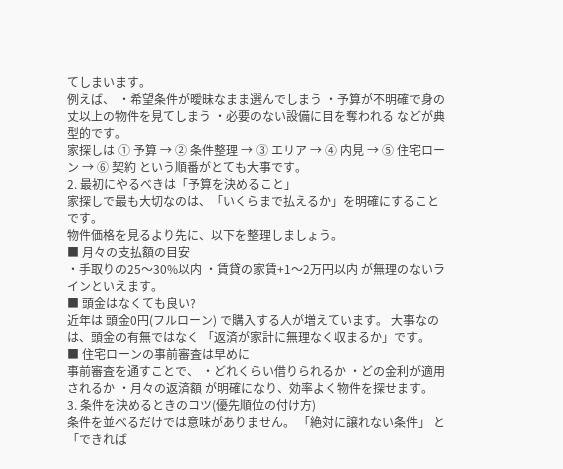てしまいます。
例えば、 ・希望条件が曖昧なまま選んでしまう ・予算が不明確で身の丈以上の物件を見てしまう ・必要のない設備に目を奪われる などが典型的です。
家探しは ① 予算 → ② 条件整理 → ③ エリア → ④ 内見 → ⑤ 住宅ローン → ⑥ 契約 という順番がとても大事です。
2. 最初にやるべきは「予算を決めること」
家探しで最も大切なのは、「いくらまで払えるか」を明確にすることです。
物件価格を見るより先に、以下を整理しましょう。
■ 月々の支払額の目安
・手取りの25〜30%以内 ・賃貸の家賃+1〜2万円以内 が無理のないラインといえます。
■ 頭金はなくても良い?
近年は 頭金0円(フルローン) で購入する人が増えています。 大事なのは、頭金の有無ではなく 「返済が家計に無理なく収まるか」です。
■ 住宅ローンの事前審査は早めに
事前審査を通すことで、 ・どれくらい借りられるか ・どの金利が適用されるか ・月々の返済額 が明確になり、効率よく物件を探せます。
3. 条件を決めるときのコツ(優先順位の付け方)
条件を並べるだけでは意味がありません。 「絶対に譲れない条件」 と 「できれば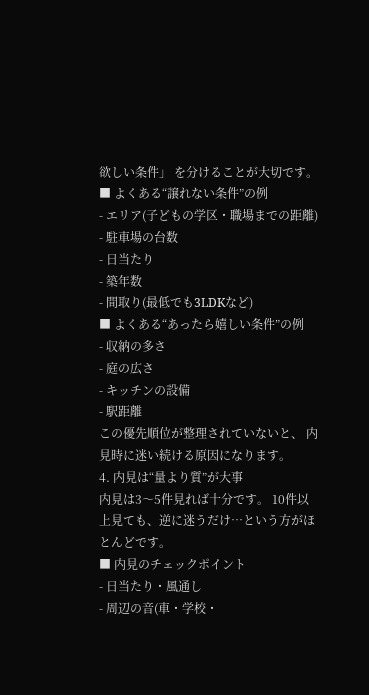欲しい条件」 を分けることが大切です。
■ よくある“譲れない条件”の例
- エリア(子どもの学区・職場までの距離)
- 駐車場の台数
- 日当たり
- 築年数
- 間取り(最低でも3LDKなど)
■ よくある“あったら嬉しい条件”の例
- 収納の多さ
- 庭の広さ
- キッチンの設備
- 駅距離
この優先順位が整理されていないと、 内見時に迷い続ける原因になります。
4. 内見は“量より質”が大事
内見は3〜5件見れば十分です。 10件以上見ても、逆に迷うだけ…という方がほとんどです。
■ 内見のチェックポイント
- 日当たり・風通し
- 周辺の音(車・学校・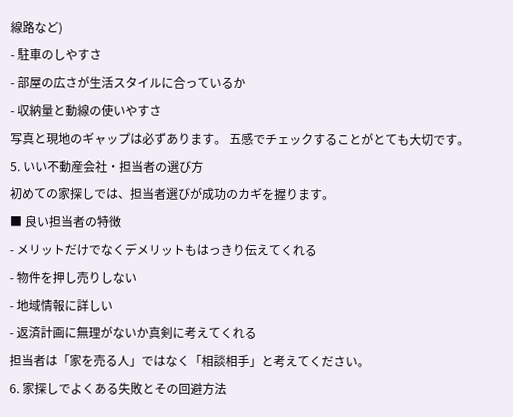線路など)
- 駐車のしやすさ
- 部屋の広さが生活スタイルに合っているか
- 収納量と動線の使いやすさ
写真と現地のギャップは必ずあります。 五感でチェックすることがとても大切です。
5. いい不動産会社・担当者の選び方
初めての家探しでは、担当者選びが成功のカギを握ります。
■ 良い担当者の特徴
- メリットだけでなくデメリットもはっきり伝えてくれる
- 物件を押し売りしない
- 地域情報に詳しい
- 返済計画に無理がないか真剣に考えてくれる
担当者は「家を売る人」ではなく「相談相手」と考えてください。
6. 家探しでよくある失敗とその回避方法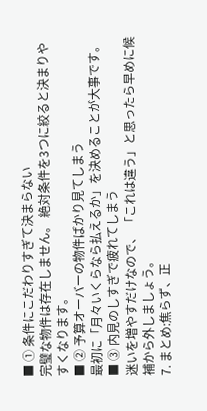■ ① 条件にこだわりすぎて決まらない
完璧な物件は存在しません。 絶対条件を3つに絞ると決まりやすくなります。
■ ② 予算オーバーの物件ばかり見てしまう
最初に「月々いくらなら払えるか」を決めることが大事です。
■ ③ 内見のしすぎで疲れてしまう
迷いを増やすだけなので、 「これは違う」と思ったら早めに候補から外しましょう。
7. まとめ:焦らず、正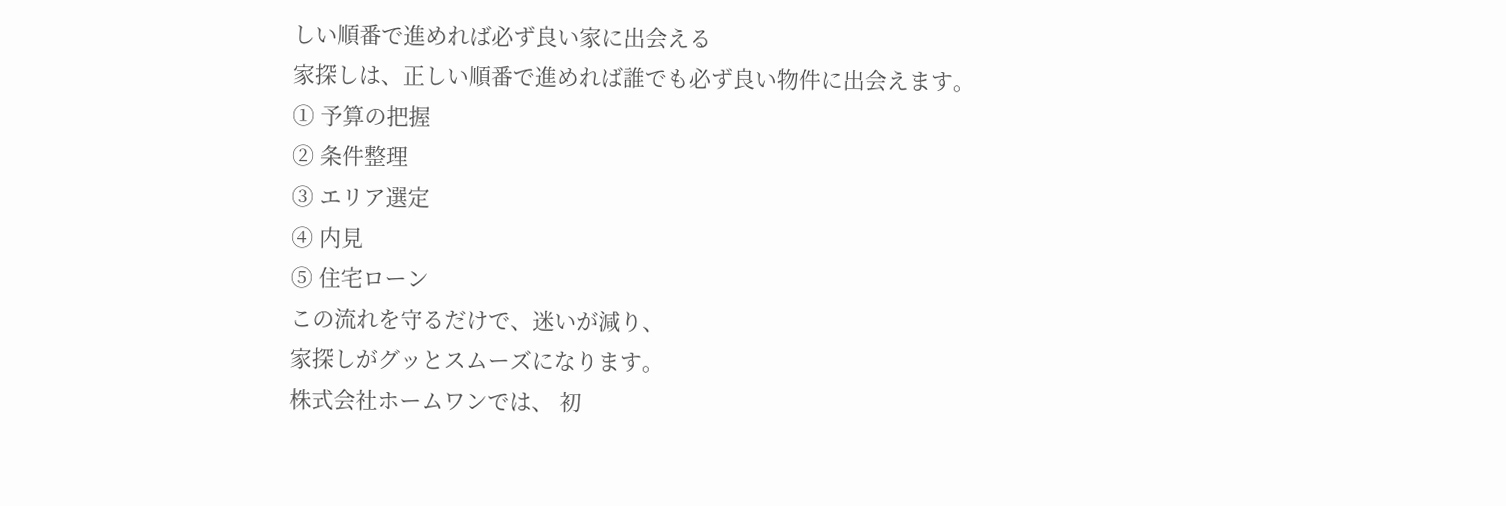しい順番で進めれば必ず良い家に出会える
家探しは、正しい順番で進めれば誰でも必ず良い物件に出会えます。
① 予算の把握
② 条件整理
③ エリア選定
④ 内見
⑤ 住宅ローン
この流れを守るだけで、迷いが減り、
家探しがグッとスムーズになります。
株式会社ホームワンでは、 初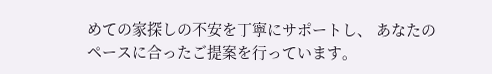めての家探しの不安を丁寧にサポートし、 あなたのペースに合ったご提案を行っています。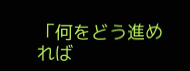「何をどう進めれば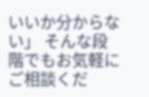いいか分からない」 そんな段階でもお気軽にご相談くだ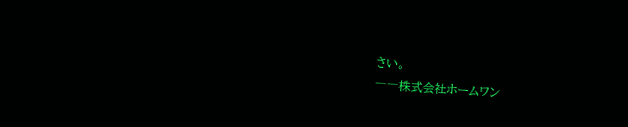さい。
――株式会社ホームワン